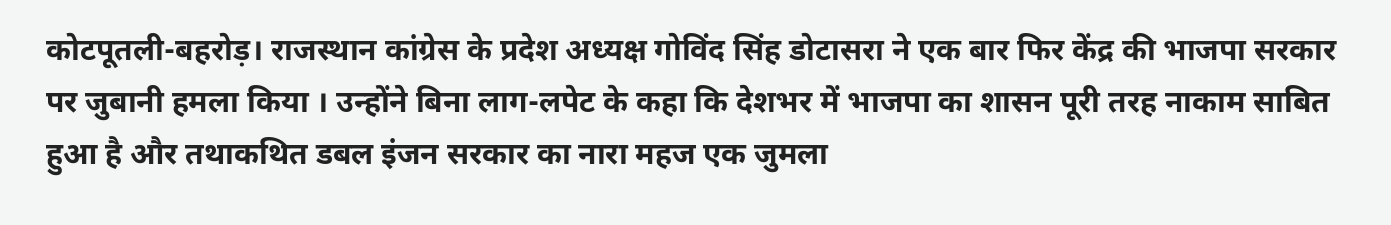कोटपूतली-बहरोड़। राजस्थान कांग्रेस के प्रदेश अध्यक्ष गोविंद सिंह डोटासरा ने एक बार फिर केंद्र की भाजपा सरकार पर जुबानी हमला किया । उन्होंने बिना लाग-लपेट के कहा कि देशभर में भाजपा का शासन पूरी तरह नाकाम साबित हुआ है और तथाकथित डबल इंजन सरकार का नारा महज एक जुमला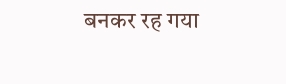बनकर रह गया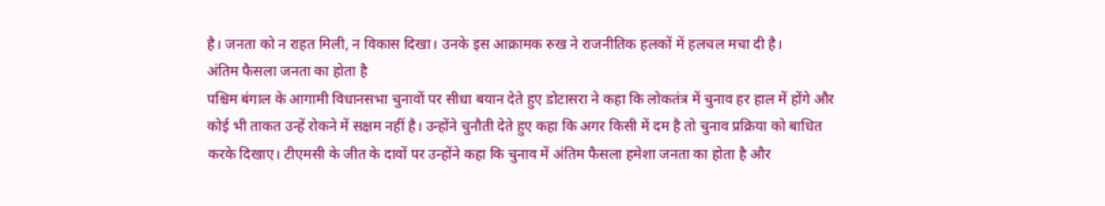है। जनता को न राहत मिली, न विकास दिखा। उनके इस आक्रामक रुख ने राजनीतिक हलकों में हलचल मचा दी है।
अंतिम फैसला जनता का होता है
पश्चिम बंगाल के आगामी विधानसभा चुनावों पर सीधा बयान देते हुए डोटासरा ने कहा कि लोकतंत्र में चुनाव हर हाल में होंगे और कोई भी ताकत उन्हें रोकने में सक्षम नहीं है। उन्होंने चुनौती देते हुए कहा कि अगर किसी में दम है तो चुनाव प्रक्रिया को बाधित करके दिखाए। टीएमसी के जीत के दावों पर उन्होंने कहा कि चुनाव में अंतिम फैसला हमेशा जनता का होता है और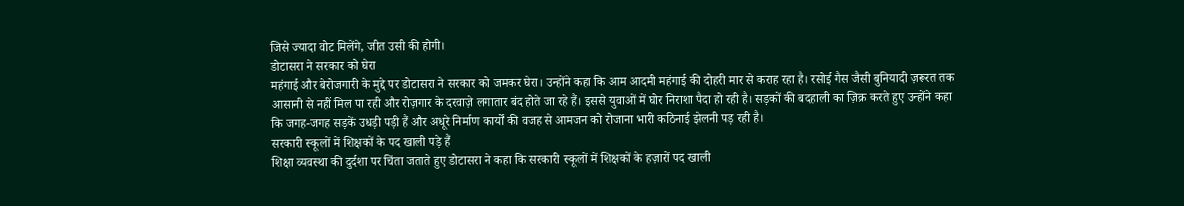जिसे ज्यादा वोट मिलेंगे, जीत उसी की होगी।
डोटासरा ने सरकार को घेरा
महंगाई और बेरोजगारी के मुद्दे पर डोटासरा ने सरकार को जमकर घेरा। उन्होंने कहा कि आम आदमी महंगाई की दोहरी मार से कराह रहा है। रसोई गैस जैसी बुनियादी ज़रूरत तक आसानी से नहीं मिल पा रही और रोज़गार के दरवाज़े लगातार बंद होते जा रहे हैं। इससे युवाओं में घोर निराशा पैदा हो रही है। सड़कों की बदहाली का ज़िक्र करते हुए उन्होंने कहा कि जगह-जगह सड़कें उधड़ी पड़ी हैं और अधूरे निर्माण कार्यों की वजह से आमजन को रोजाना भारी कठिनाई झेलनी पड़ रही है।
सरकारी स्कूलों में शिक्षकों के पद खाली पड़े हैं
शिक्षा व्यवस्था की दुर्दशा पर चिंता जताते हुए डोटासरा ने कहा कि सरकारी स्कूलों में शिक्षकों के हज़ारों पद खाली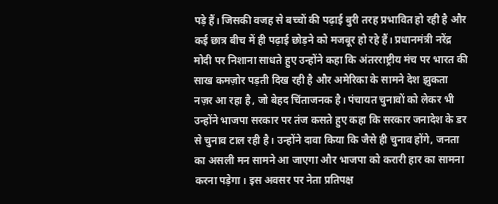पड़े हैं। जिसकी वजह से बच्चों की पढ़ाई बुरी तरह प्रभावित हो रही है और कई छात्र बीच में ही पढ़ाई छोड़ने को मजबूर हो रहे हैं। प्रधानमंत्री नरेंद्र मोदी पर निशाना साधते हुए उन्होंने कहा कि अंतरराष्ट्रीय मंच पर भारत की साख कमज़ोर पड़ती दिख रही है और अमेरिका के सामने देश झुकता नज़र आ रहा है, जो बेहद चिंताजनक है। पंचायत चुनावों को लेकर भी उन्होंने भाजपा सरकार पर तंज कसते हुए कहा कि सरकार जनादेश के डर से चुनाव टाल रही है। उन्होंने दावा किया कि जैसे ही चुनाव होंगे, जनता का असली मन सामने आ जाएगा और भाजपा को करारी हार का सामना करना पड़ेगा। इस अवसर पर नेता प्रतिपक्ष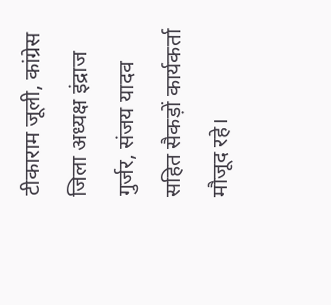टीकाराम जूली, कांग्रेस जिला अध्यक्ष इंद्राज गुर्जर, संजय यादव सहित सैकड़ों कार्यकर्ता मौजूद रहे।